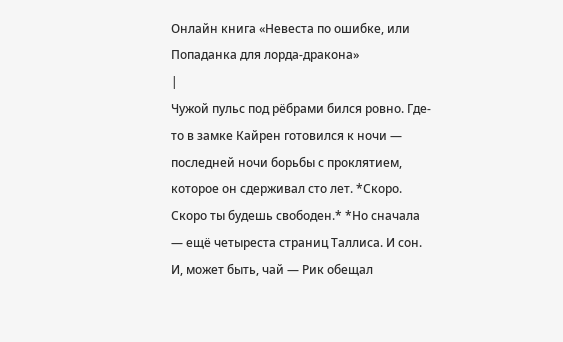Онлайн книга «Невеста по ошибке, или Попаданка для лорда-дракона»
|
Чужой пульс под рёбрами бился ровно. Где-то в замке Кайрен готовился к ночи — последней ночи борьбы с проклятием, которое он сдерживал сто лет. *Скоро. Скоро ты будешь свободен.* *Но сначала — ещё четыреста страниц Таллиса. И сон. И, может быть, чай — Рик обещал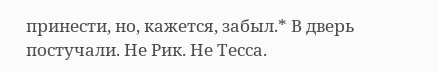принести, но, кажется, забыл.* В дверь постучали. Не Рик. Не Тесса.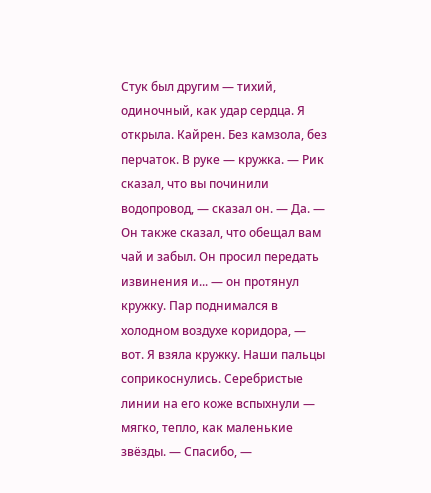Стук был другим — тихий, одиночный, как удар сердца. Я открыла. Кайрен. Без камзола, без перчаток. В руке — кружка. — Рик сказал, что вы починили водопровод, — сказал он. — Да. — Он также сказал, что обещал вам чай и забыл. Он просил передать извинения и... — он протянул кружку. Пар поднимался в холодном воздухе коридора, — вот. Я взяла кружку. Наши пальцы соприкоснулись. Серебристые линии на его коже вспыхнули — мягко, тепло, как маленькие звёзды. — Спасибо, —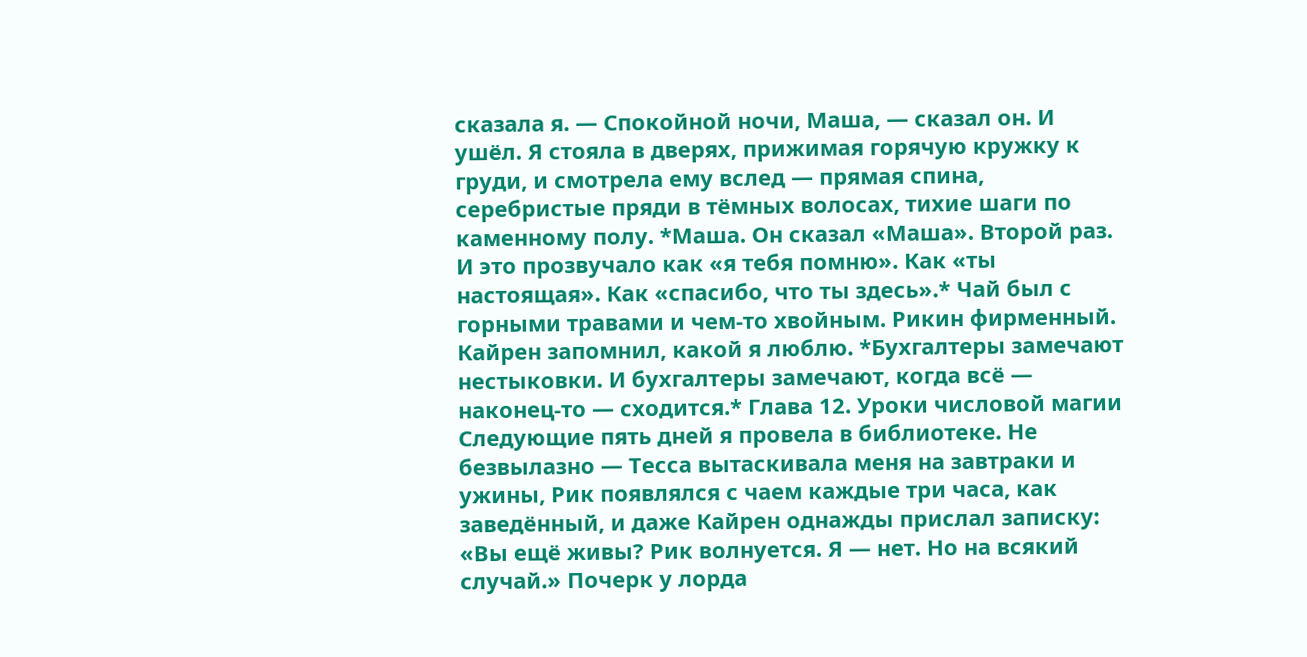сказала я. — Спокойной ночи, Маша, — сказал он. И ушёл. Я стояла в дверях, прижимая горячую кружку к груди, и смотрела ему вслед — прямая спина, серебристые пряди в тёмных волосах, тихие шаги по каменному полу. *Маша. Он сказал «Маша». Второй раз. И это прозвучало как «я тебя помню». Как «ты настоящая». Как «спасибо, что ты здесь».* Чай был с горными травами и чем-то хвойным. Рикин фирменный. Кайрен запомнил, какой я люблю. *Бухгалтеры замечают нестыковки. И бухгалтеры замечают, когда всё — наконец-то — сходится.* Глава 12. Уроки числовой магии Следующие пять дней я провела в библиотеке. Не безвылазно — Тесса вытаскивала меня на завтраки и ужины, Рик появлялся с чаем каждые три часа, как заведённый, и даже Кайрен однажды прислал записку: «Вы ещё живы? Рик волнуется. Я — нет. Но на всякий случай.» Почерк у лорда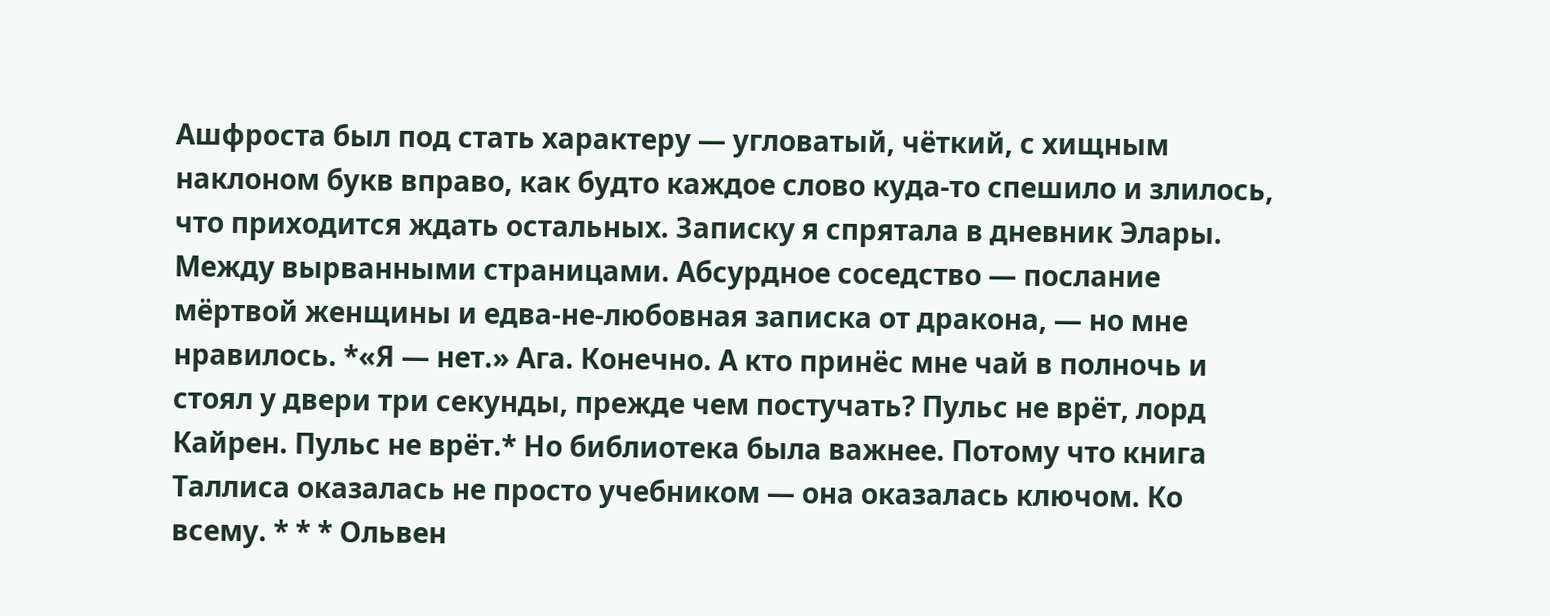Ашфроста был под стать характеру — угловатый, чёткий, с хищным наклоном букв вправо, как будто каждое слово куда-то спешило и злилось, что приходится ждать остальных. Записку я спрятала в дневник Элары. Между вырванными страницами. Абсурдное соседство — послание мёртвой женщины и едва-не-любовная записка от дракона, — но мне нравилось. *«Я — нет.» Ага. Конечно. А кто принёс мне чай в полночь и стоял у двери три секунды, прежде чем постучать? Пульс не врёт, лорд Кайрен. Пульс не врёт.* Но библиотека была важнее. Потому что книга Таллиса оказалась не просто учебником — она оказалась ключом. Ко всему. * * * Ольвен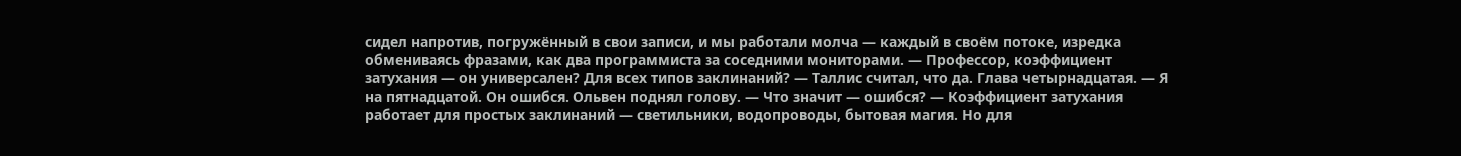сидел напротив, погружённый в свои записи, и мы работали молча — каждый в своём потоке, изредка обмениваясь фразами, как два программиста за соседними мониторами. — Профессор, коэффициент затухания — он универсален? Для всех типов заклинаний? — Таллис считал, что да. Глава четырнадцатая. — Я на пятнадцатой. Он ошибся. Ольвен поднял голову. — Что значит — ошибся? — Коэффициент затухания работает для простых заклинаний — светильники, водопроводы, бытовая магия. Но для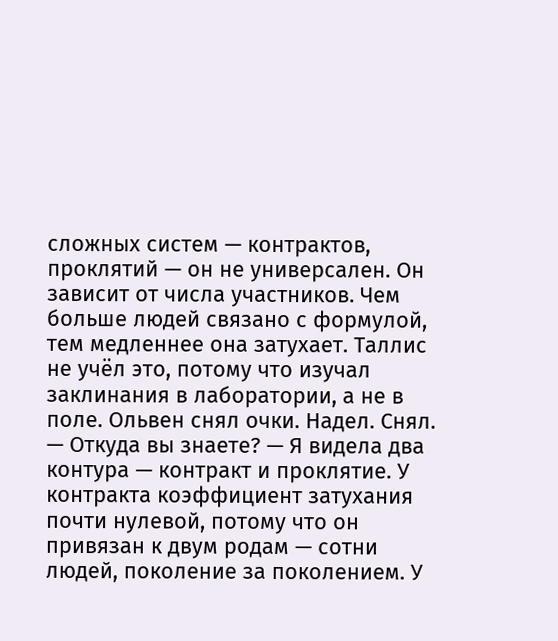сложных систем — контрактов, проклятий — он не универсален. Он зависит от числа участников. Чем больше людей связано с формулой, тем медленнее она затухает. Таллис не учёл это, потому что изучал заклинания в лаборатории, а не в поле. Ольвен снял очки. Надел. Снял. — Откуда вы знаете? — Я видела два контура — контракт и проклятие. У контракта коэффициент затухания почти нулевой, потому что он привязан к двум родам — сотни людей, поколение за поколением. У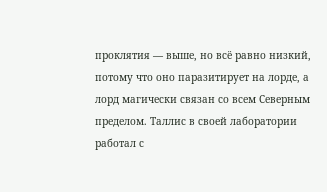проклятия — выше, но всё равно низкий, потому что оно паразитирует на лорде, а лорд магически связан со всем Северным пределом. Таллис в своей лаборатории работал с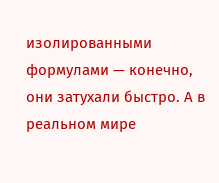изолированными формулами — конечно, они затухали быстро. А в реальном мире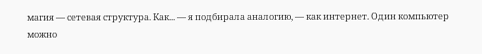магия — сетевая структура. Как... — я подбирала аналогию, — как интернет. Один компьютер можно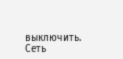выключить. Сеть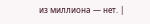из миллиона — нет. |